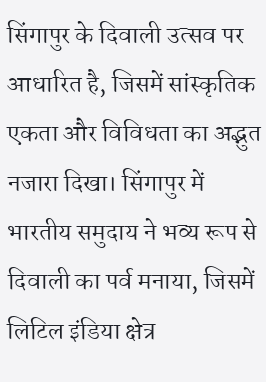सिंगापुर के दिवाली उत्सव पर आधारित है, जिसमें सांस्कृतिक एकता और विविधता का अद्भुत नजारा दिखा। सिंगापुर में भारतीय समुदाय ने भव्य रूप से दिवाली का पर्व मनाया, जिसमें लिटिल इंडिया क्षेत्र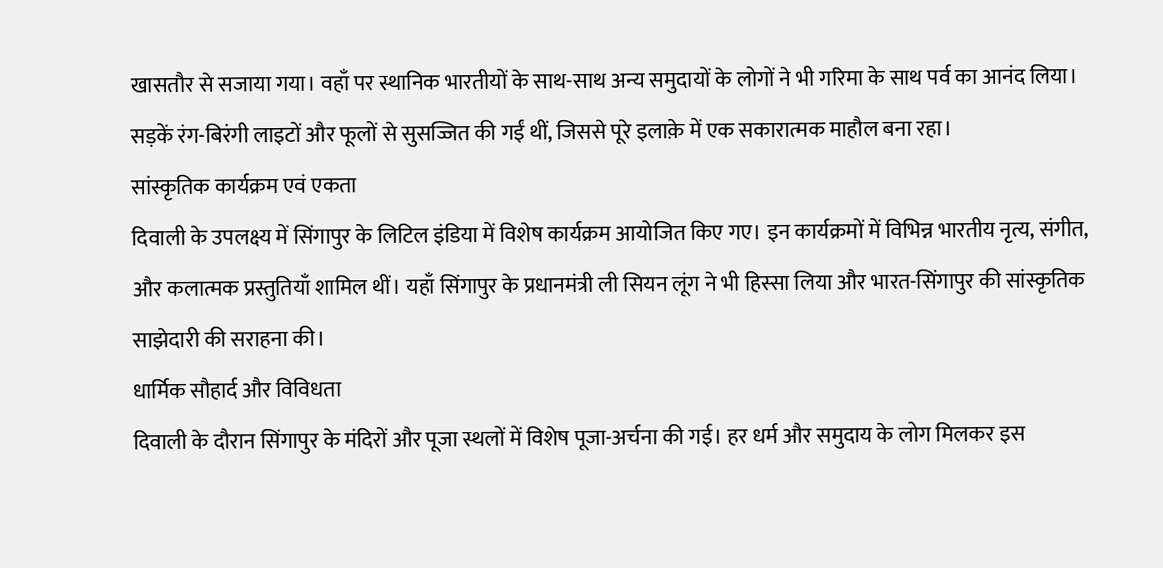खासतौर से सजाया गया। वहाँ पर स्थानिक भारतीयों के साथ-साथ अन्य समुदायों के लोगों ने भी गरिमा के साथ पर्व का आनंद लिया। सड़कें रंग-बिरंगी लाइटों और फूलों से सुसज्जित की गईं थीं, जिससे पूरे इलाक़े में एक सकारात्मक माहौल बना रहा।
सांस्कृतिक कार्यक्रम एवं एकता
दिवाली के उपलक्ष्य में सिंगापुर के लिटिल इंडिया में विशेष कार्यक्रम आयोजित किए गए। इन कार्यक्रमों में विभिन्न भारतीय नृत्य, संगीत, और कलात्मक प्रस्तुतियाँ शामिल थीं। यहाँ सिंगापुर के प्रधानमंत्री ली सियन लूंग ने भी हिस्सा लिया और भारत-सिंगापुर की सांस्कृतिक साझेदारी की सराहना की।
धार्मिक सौहार्द और विविधता
दिवाली के दौरान सिंगापुर के मंदिरों और पूजा स्थलों में विशेष पूजा-अर्चना की गई। हर धर्म और समुदाय के लोग मिलकर इस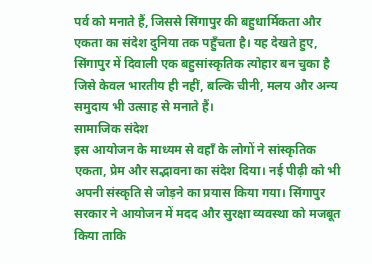पर्व को मनाते हैं, जिससे सिंगापुर की बहुधार्मिकता और एकता का संदेश दुनिया तक पहुँचता है। यह देखते हुए, सिंगापुर में दिवाली एक बहुसांस्कृतिक त्योहार बन चुका है जिसे केवल भारतीय ही नहीं, बल्कि चीनी, मलय और अन्य समुदाय भी उत्साह से मनाते हैं।
सामाजिक संदेश
इस आयोजन के माध्यम से वहाँ के लोगों ने सांस्कृतिक एकता, प्रेम और सद्भावना का संदेश दिया। नई पीढ़ी को भी अपनी संस्कृति से जोड़ने का प्रयास किया गया। सिंगापुर सरकार ने आयोजन में मदद और सुरक्षा व्यवस्था को मजबूत किया ताकि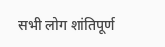सभी लोग शांतिपूर्ण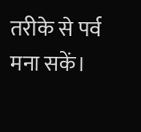तरीके से पर्व मना सकें।